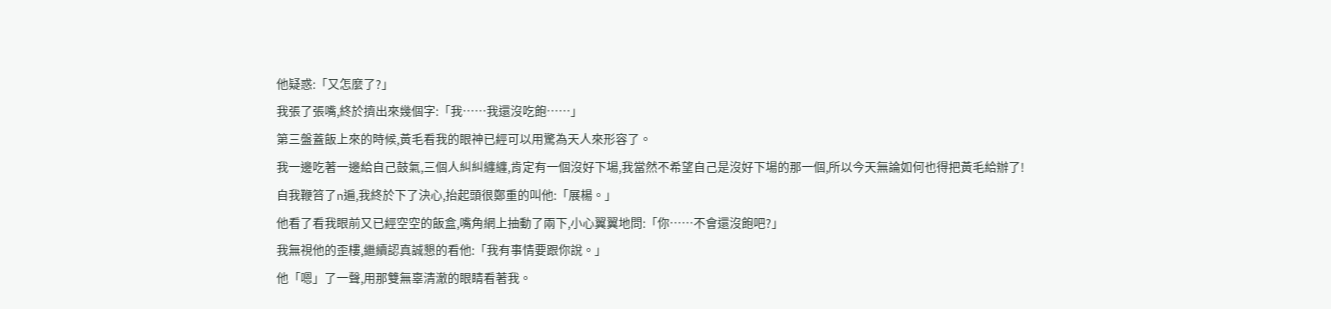他疑惑:「又怎麼了?」
我張了張嘴,終於擠出來幾個字:「我……我還沒吃飽……」
第三盤蓋飯上來的時候,黃毛看我的眼神已經可以用驚為天人來形容了。
我一邊吃著一邊給自己鼓氣,三個人糾糾纏纏,肯定有一個沒好下場,我當然不希望自己是沒好下場的那一個,所以今天無論如何也得把黃毛給辦了!
自我鞭笞了n遍,我終於下了決心,抬起頭很鄭重的叫他:「展楊。」
他看了看我眼前又已經空空的飯盒,嘴角網上抽動了兩下,小心翼翼地問:「你……不會還沒飽吧?」
我無視他的歪樓,繼續認真誠懇的看他:「我有事情要跟你說。」
他「嗯」了一聲,用那雙無辜清澈的眼睛看著我。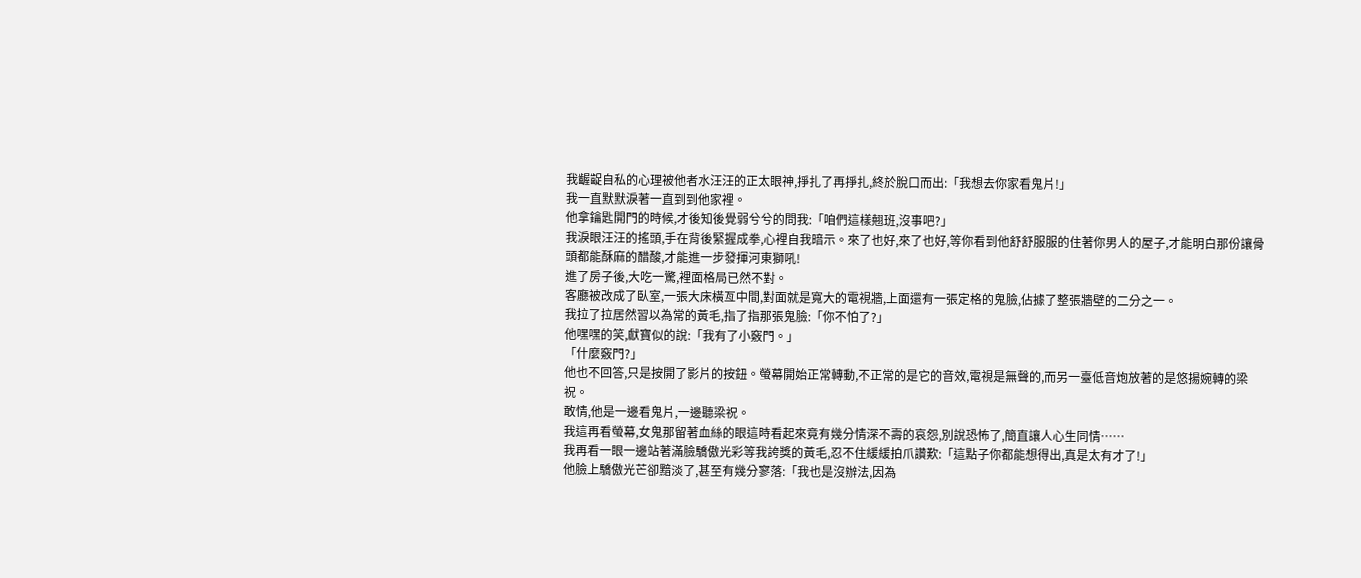我齷齪自私的心理被他者水汪汪的正太眼神,掙扎了再掙扎,終於脫口而出:「我想去你家看鬼片!」
我一直默默淚著一直到到他家裡。
他拿鑰匙開門的時候,才後知後覺弱兮兮的問我:「咱們這樣翹班,沒事吧?」
我淚眼汪汪的搖頭,手在背後緊握成拳,心裡自我暗示。來了也好,來了也好,等你看到他舒舒服服的住著你男人的屋子,才能明白那份讓骨頭都能酥麻的醋酸,才能進一步發揮河東獅吼!
進了房子後,大吃一驚,裡面格局已然不對。
客廳被改成了臥室,一張大床橫亙中間,對面就是寬大的電視牆,上面還有一張定格的鬼臉,佔據了整張牆壁的二分之一。
我拉了拉居然習以為常的黃毛,指了指那張鬼臉:「你不怕了?」
他嘿嘿的笑,獻寶似的說:「我有了小竅門。」
「什麼竅門?」
他也不回答,只是按開了影片的按鈕。螢幕開始正常轉動,不正常的是它的音效,電視是無聲的,而另一臺低音炮放著的是悠揚婉轉的梁祝。
敢情,他是一邊看鬼片,一邊聽梁祝。
我這再看螢幕,女鬼那留著血絲的眼這時看起來竟有幾分情深不壽的哀怨,別說恐怖了,簡直讓人心生同情……
我再看一眼一邊站著滿臉驕傲光彩等我誇獎的黃毛,忍不住緩緩拍爪讚歎:「這點子你都能想得出,真是太有才了!」
他臉上驕傲光芒卻黯淡了,甚至有幾分寥落:「我也是沒辦法,因為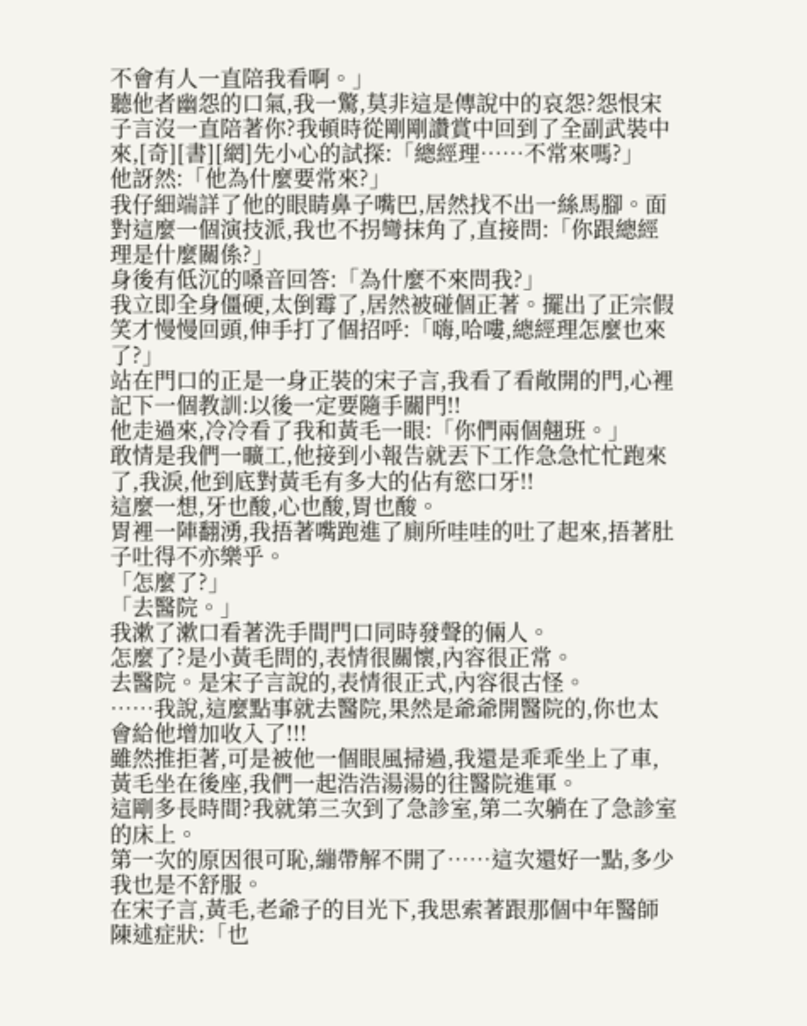不會有人一直陪我看啊。」
聽他者幽怨的口氣,我一驚,莫非這是傳說中的哀怨?怨恨宋子言沒一直陪著你?我頓時從剛剛讚賞中回到了全副武裝中來,[奇][書][網]先小心的試探:「總經理……不常來嗎?」
他訝然:「他為什麼要常來?」
我仔細端詳了他的眼睛鼻子嘴巴,居然找不出一絲馬腳。面對這麼一個演技派,我也不拐彎抹角了,直接問:「你跟總經理是什麼關係?」
身後有低沉的嗓音回答:「為什麼不來問我?」
我立即全身僵硬,太倒霉了,居然被碰個正著。擺出了正宗假笑才慢慢回頭,伸手打了個招呼:「嗨,哈嘍,總經理怎麼也來了?」
站在門口的正是一身正裝的宋子言,我看了看敞開的門,心裡記下一個教訓:以後一定要隨手關門!!
他走過來,冷冷看了我和黃毛一眼:「你們兩個翹班。」
敢情是我們一曠工,他接到小報告就丟下工作急急忙忙跑來了,我淚,他到底對黃毛有多大的佔有慾口牙!!
這麼一想,牙也酸,心也酸,胃也酸。
胃裡一陣翻湧,我捂著嘴跑進了廁所哇哇的吐了起來,捂著肚子吐得不亦樂乎。
「怎麼了?」
「去醫院。」
我漱了漱口看著洗手間門口同時發聲的倆人。
怎麼了?是小黃毛問的,表情很關懷,內容很正常。
去醫院。是宋子言說的,表情很正式,內容很古怪。
……我說,這麼點事就去醫院,果然是爺爺開醫院的,你也太會給他增加收入了!!!
雖然推拒著,可是被他一個眼風掃過,我還是乖乖坐上了車,黃毛坐在後座,我們一起浩浩湯湯的往醫院進軍。
這剛多長時間?我就第三次到了急診室,第二次躺在了急診室的床上。
第一次的原因很可恥,繃帶解不開了……這次還好一點,多少我也是不舒服。
在宋子言,黃毛,老爺子的目光下,我思索著跟那個中年醫師陳述症狀:「也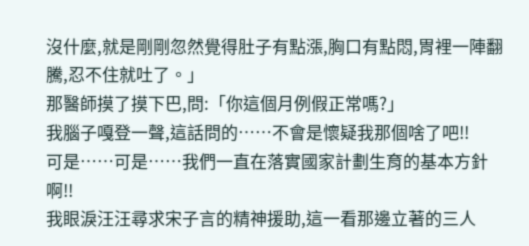沒什麼,就是剛剛忽然覺得肚子有點漲,胸口有點悶,胃裡一陣翻騰,忍不住就吐了。」
那醫師摸了摸下巴,問:「你這個月例假正常嗎?」
我腦子嘎登一聲,這話問的……不會是懷疑我那個啥了吧!!
可是……可是……我們一直在落實國家計劃生育的基本方針啊!!
我眼淚汪汪尋求宋子言的精神援助,這一看那邊立著的三人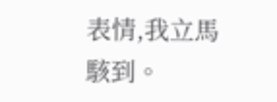表情,我立馬駭到。